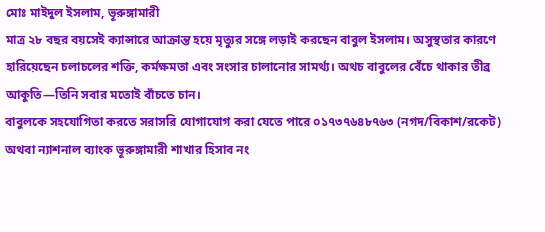মোঃ মাইদুল ইসলাম, ভূরুঙ্গামারী
মাত্র ২৮ বছর বয়সেই ক্যান্সারে আক্রান্ত হয়ে মৃত্যুর সঙ্গে লড়াই করছেন বাবুল ইসলাম। অসুস্থতার কারণে হারিয়েছেন চলাচলের শক্তি, কর্মক্ষমতা এবং সংসার চালানোর সামর্থ্য। অথচ বাবুলের বেঁচে থাকার তীব্র আকুতি—তিনি সবার মতোই বাঁচতে চান।
বাবুলকে সহযোগিতা করতে সরাসরি যোগাযোগ করা যেতে পারে ০১৭৩৭৬৪৮৭৬৩ (নগদ/বিকাশ/রকেট) অথবা ন্যাশনাল ব্যাংক ভূরুঙ্গামারী শাখার হিসাব নং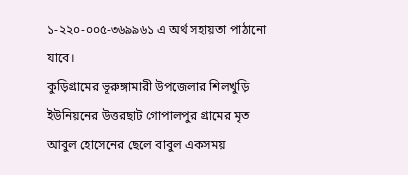১-২২০-০০৫-৩৬৯৯৬১ এ অর্থ সহায়তা পাঠানো যাবে।
কুড়িগ্রামের ভূরুঙ্গামারী উপজেলার শিলখুড়ি ইউনিয়নের উত্তরছাট গোপালপুর গ্রামের মৃত আবুল হোসেনের ছেলে বাবুল একসময়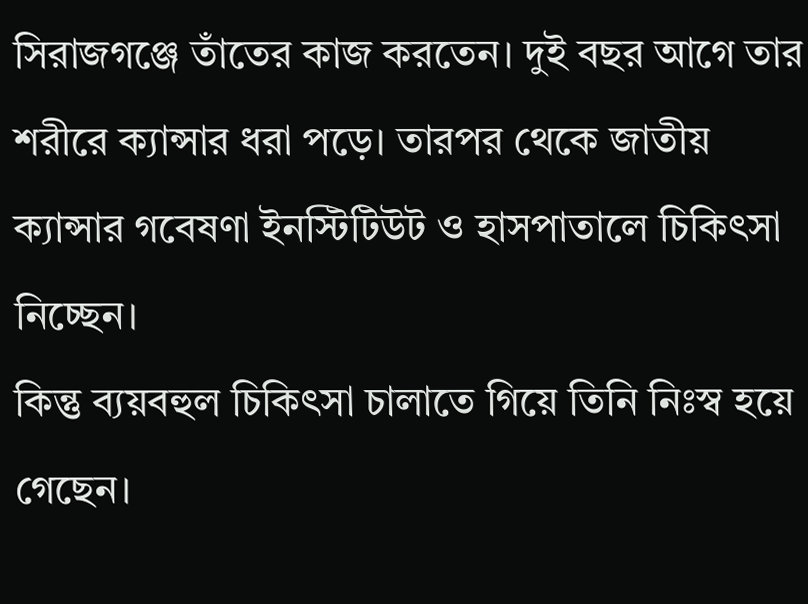সিরাজগঞ্জে তাঁতের কাজ করতেন। দুই বছর আগে তার শরীরে ক্যান্সার ধরা পড়ে। তারপর থেকে জাতীয় ক্যান্সার গবেষণা ইনস্টিটিউট ও হাসপাতালে চিকিৎসা নিচ্ছেন।
কিন্তু ব্যয়বহুল চিকিৎসা চালাতে গিয়ে তিনি নিঃস্ব হয়ে গেছেন।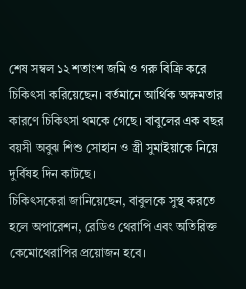শেষ সম্বল ১২ শতাংশ জমি ও গরু বিক্রি করে চিকিৎসা করিয়েছেন। বর্তমানে আর্থিক অক্ষমতার কারণে চিকিৎসা থমকে গেছে। বাবুলের এক বছর বয়সী অবুঝ শিশু সোহান ও স্ত্রী সুমাইয়াকে নিয়ে দুর্বিষহ দিন কাটছে।
চিকিৎসকেরা জানিয়েছেন, বাবুলকে সুস্থ করতে হলে অপারেশন, রেডিও থেরাপি এবং অতিরিক্ত কেমোথেরাপির প্রয়োজন হবে।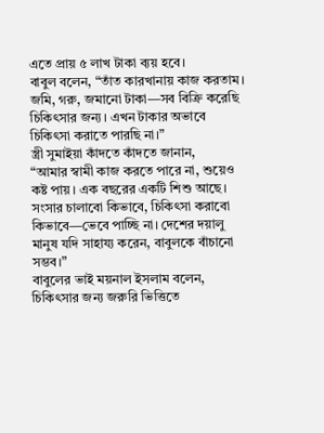এতে প্রায় ৫ লাখ টাকা ব্যয় হবে।
বাবুল বলেন, “তাঁত কারখানায় কাজ করতাম। জমি, গরু, জমানো টাকা—সব বিক্রি করেছি চিকিৎসার জন্য। এখন টাকার অভাবে চিকিৎসা করাতে পারছি না।”
স্ত্রী সুমাইয়া কাঁদতে কাঁদতে জানান,
“আমার স্বামী কাজ করতে পারে না, শুয়েও কষ্ট পায়। এক বছরের একটি শিশু আছে। সংসার চালাবো কিভাবে, চিকিৎসা করাবো কিভাবে—ভেবে পাচ্ছি না। দেশের দয়ালু মানুষ যদি সাহায্য করেন, বাবুলকে বাঁচানো সম্ভব।”
বাবুলের ভাই ময়নাল ইসলাম বলেন, চিকিৎসার জন্য জরুরি ভিত্তিতে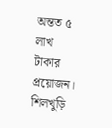অন্তত ৫ লাখ টাকার প্রয়োজন।
শিলখুড়ি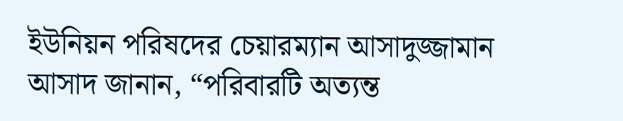ইউনিয়ন পরিষদের চেয়ারম্যান আসাদুজ্জামান আসাদ জানান, “পরিবারটি অত্যন্ত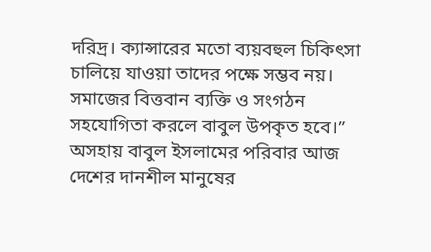দরিদ্র। ক্যান্সারের মতো ব্যয়বহুল চিকিৎসা চালিয়ে যাওয়া তাদের পক্ষে সম্ভব নয়। সমাজের বিত্তবান ব্যক্তি ও সংগঠন সহযোগিতা করলে বাবুল উপকৃত হবে।”
অসহায় বাবুল ইসলামের পরিবার আজ দেশের দানশীল মানুষের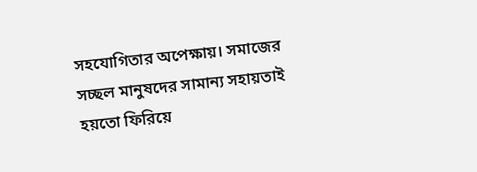সহযোগিতার অপেক্ষায়। সমাজের সচ্ছল মানুষদের সামান্য সহায়তাই হয়তো ফিরিয়ে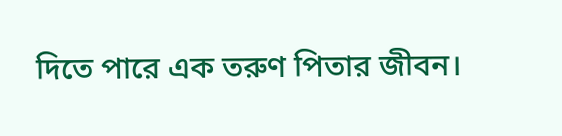দিতে পারে এক তরুণ পিতার জীবন।